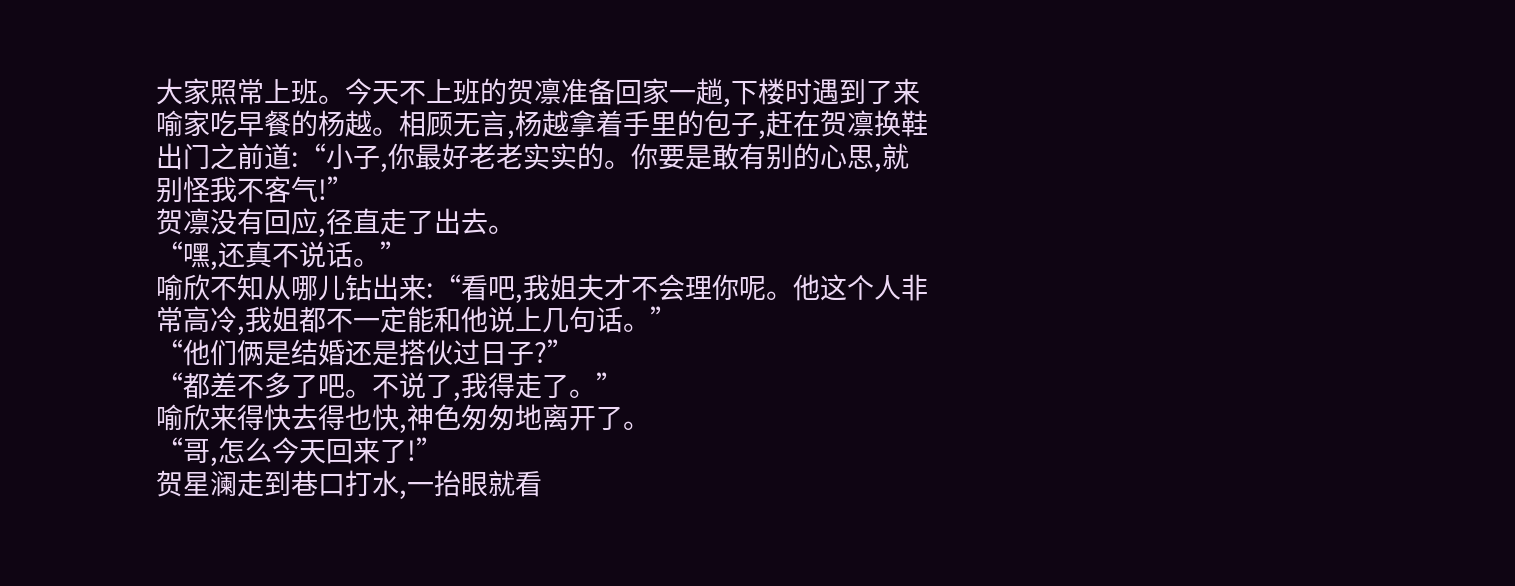大家照常上班。今天不上班的贺凛准备回家一趟,下楼时遇到了来喻家吃早餐的杨越。相顾无言,杨越拿着手里的包子,赶在贺凛换鞋出门之前道:“小子,你最好老老实实的。你要是敢有别的心思,就别怪我不客气!”
贺凛没有回应,径直走了出去。
“嘿,还真不说话。”
喻欣不知从哪儿钻出来:“看吧,我姐夫才不会理你呢。他这个人非常高冷,我姐都不一定能和他说上几句话。”
“他们俩是结婚还是搭伙过日子?”
“都差不多了吧。不说了,我得走了。”
喻欣来得快去得也快,神色匆匆地离开了。
“哥,怎么今天回来了!”
贺星澜走到巷口打水,一抬眼就看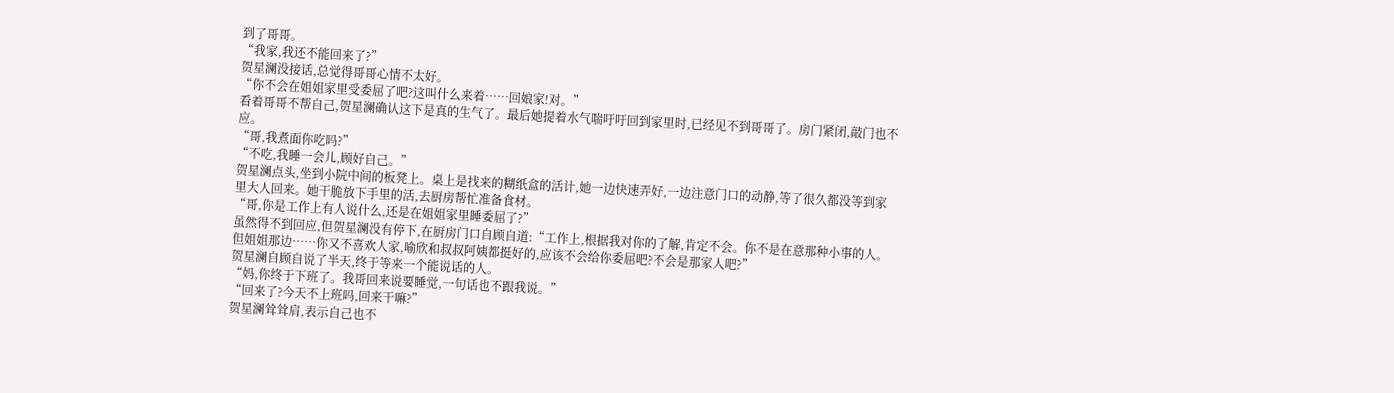到了哥哥。
“我家,我还不能回来了?”
贺星澜没接话,总觉得哥哥心情不太好。
“你不会在姐姐家里受委屈了吧?这叫什么来着……回娘家!对。”
看着哥哥不帮自己,贺星澜确认这下是真的生气了。最后她提着水气喘吁吁回到家里时,已经见不到哥哥了。房门紧闭,敲门也不应。
“哥,我煮面你吃吗?”
“不吃,我睡一会儿,顾好自己。”
贺星澜点头,坐到小院中间的板凳上。桌上是找来的糊纸盒的活计,她一边快速弄好,一边注意门口的动静,等了很久都没等到家里大人回来。她干脆放下手里的活,去厨房帮忙准备食材。
“哥,你是工作上有人说什么,还是在姐姐家里睡委屈了?”
虽然得不到回应,但贺星澜没有停下,在厨房门口自顾自道:“工作上,根据我对你的了解,肯定不会。你不是在意那种小事的人。但姐姐那边……你又不喜欢人家,喻欣和叔叔阿姨都挺好的,应该不会给你委屈吧?不会是那家人吧?”
贺星澜自顾自说了半天,终于等来一个能说话的人。
“妈,你终于下班了。我哥回来说要睡觉,一句话也不跟我说。”
“回来了?今天不上班吗,回来干嘛?”
贺星澜耸耸肩,表示自己也不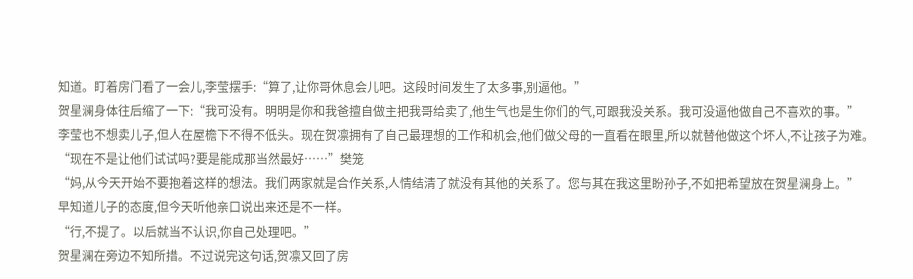知道。盯着房门看了一会儿,李莹摆手:“算了,让你哥休息会儿吧。这段时间发生了太多事,别逼他。”
贺星澜身体往后缩了一下:“我可没有。明明是你和我爸擅自做主把我哥给卖了,他生气也是生你们的气,可跟我没关系。我可没逼他做自己不喜欢的事。”
李莹也不想卖儿子,但人在屋檐下不得不低头。现在贺凛拥有了自己最理想的工作和机会,他们做父母的一直看在眼里,所以就替他做这个坏人,不让孩子为难。
“现在不是让他们试试吗?要是能成那当然最好……”樊笼
“妈,从今天开始不要抱着这样的想法。我们两家就是合作关系,人情结清了就没有其他的关系了。您与其在我这里盼孙子,不如把希望放在贺星澜身上。”
早知道儿子的态度,但今天听他亲口说出来还是不一样。
“行,不提了。以后就当不认识,你自己处理吧。”
贺星澜在旁边不知所措。不过说完这句话,贺凛又回了房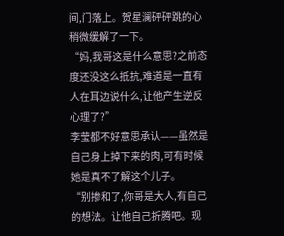间,门落上。贺星澜砰砰跳的心稍微缓解了一下。
“妈,我哥这是什么意思?之前态度还没这么抵抗,难道是一直有人在耳边说什么,让他产生逆反心理了?”
李莹都不好意思承认——虽然是自己身上掉下来的肉,可有时候她是真不了解这个儿子。
“别掺和了,你哥是大人,有自己的想法。让他自己折腾吧。现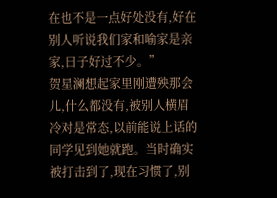在也不是一点好处没有,好在别人听说我们家和喻家是亲家,日子好过不少。”
贺星澜想起家里刚遭殃那会儿,什么都没有,被别人横眉冷对是常态,以前能说上话的同学见到她就跑。当时确实被打击到了,现在习惯了,别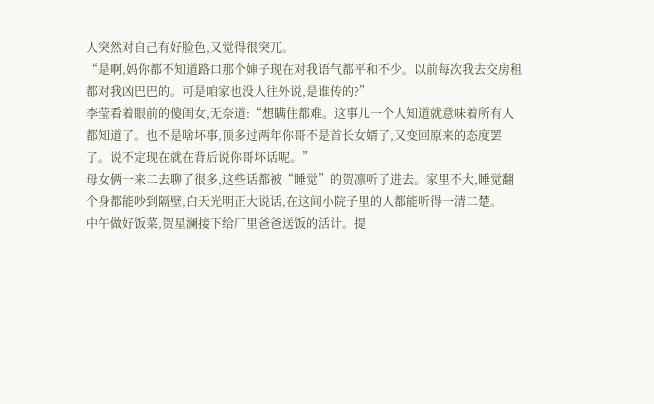人突然对自己有好脸色,又觉得很突兀。
“是啊,妈你都不知道路口那个婶子现在对我语气都平和不少。以前每次我去交房租都对我凶巴巴的。可是咱家也没人往外说,是谁传的?”
李莹看着眼前的傻闺女,无奈道:“想瞒住都难。这事儿一个人知道就意味着所有人都知道了。也不是啥坏事,顶多过两年你哥不是首长女婿了,又变回原来的态度罢了。说不定现在就在背后说你哥坏话呢。”
母女俩一来二去聊了很多,这些话都被“睡觉”的贺凛听了进去。家里不大,睡觉翻个身都能吵到隔壁,白天光明正大说话,在这间小院子里的人都能听得一清二楚。
中午做好饭菜,贺星澜接下给厂里爸爸送饭的活计。提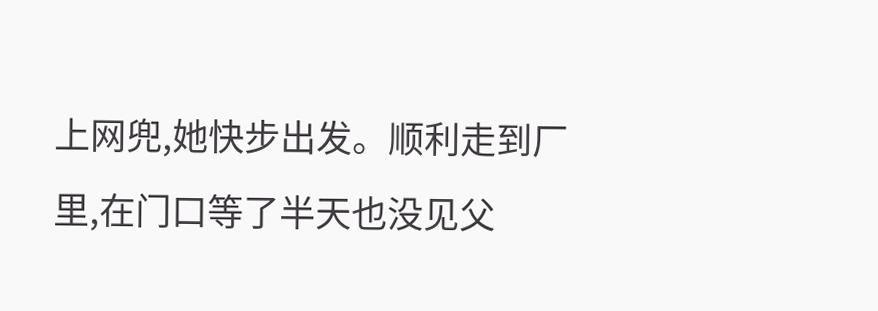上网兜,她快步出发。顺利走到厂里,在门口等了半天也没见父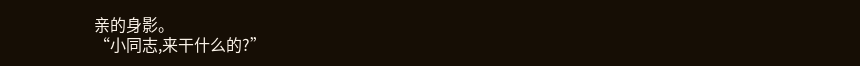亲的身影。
“小同志,来干什么的?”